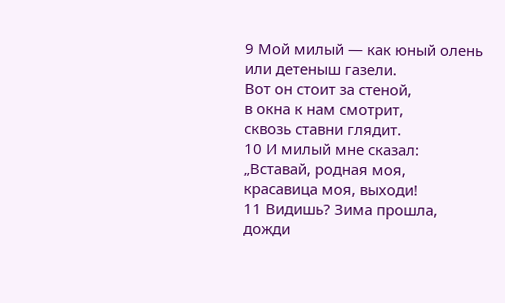9 Мой милый — как юный олень
или детеныш газели.
Вот он стоит за стеной,
в окна к нам смотрит,
сквозь ставни глядит.
10 И милый мне сказал:
„Вставай, родная моя,
красавица моя, выходи!
11 Видишь? Зима прошла,
дожди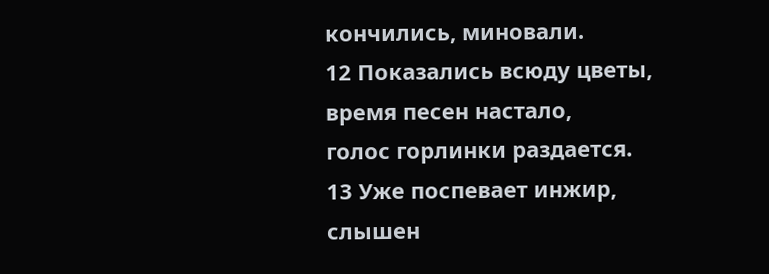кончились, миновали.
12 Показались всюду цветы,
время песен настало,
голос горлинки раздается.
13 Уже поспевает инжир,
слышен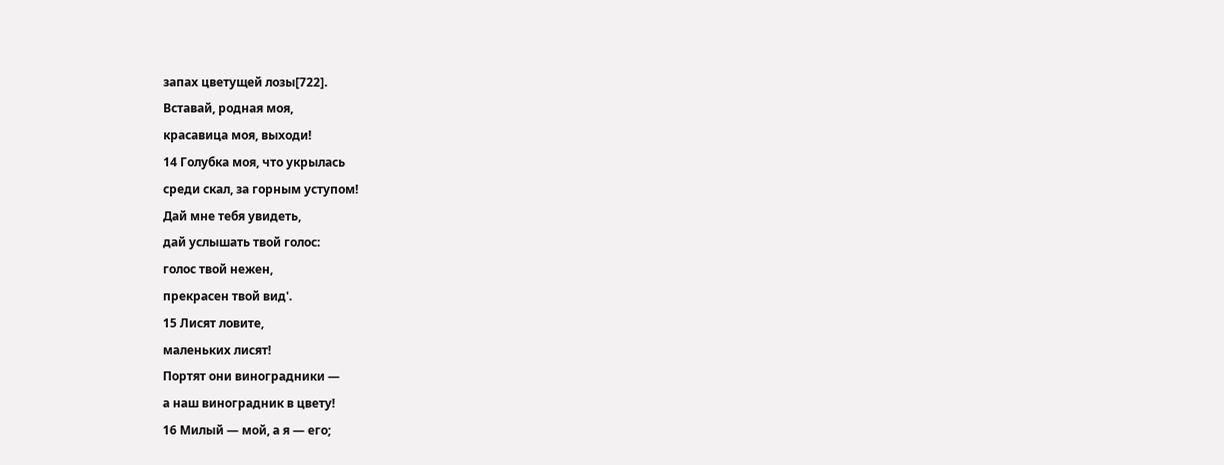запах цветущей лозы[722].
Вставай, родная моя,
красавица моя, выходи!
14 Голубка моя, что укрылась
среди скал, за горным уступом!
Дай мне тебя увидеть,
дай услышать твой голос:
голос твой нежен,
прекрасен твой вид'.
15 Лисят ловите,
маленьких лисят!
Портят они виноградники —
а наш виноградник в цвету!
16 Милый — мой, а я — его;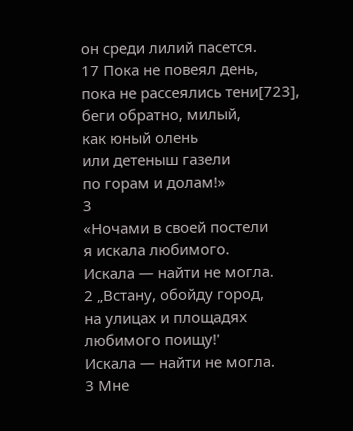он среди лилий пасется.
17 Пока не повеял день,
пока не рассеялись тени[723],
беги обратно, милый,
как юный олень
или детеныш газели
по горам и долам!»
3
«Ночами в своей постели
я искала любимого.
Искала — найти не могла.
2 „Встану, обойду город,
на улицах и площадях
любимого поищу!'
Искала — найти не могла.
3 Мне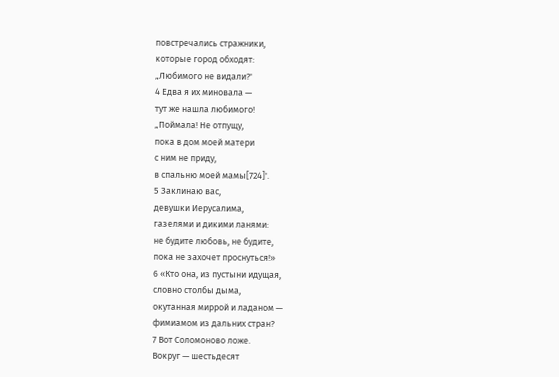повстречались стражники,
которые город обходят:
„Любимого не видали?'
4 Едва я их миновала —
тут же нашла любимого!
„Поймала! Не отпущу,
пока в дом моей матери
с ним не приду,
в спальню моей мамы[724]'.
5 Заклинаю вас,
девушки Иерусалима,
газелями и дикими ланями:
не будите любовь, не будите,
пока не захочет проснуться!»
6 «Кто она, из пустыни идущая,
словно столбы дыма,
окутанная миррой и ладаном —
фимиамом из дальних стран?
7 Вот Соломоново ложе.
Вокруг — шестьдесят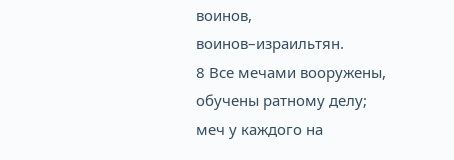воинов,
воинов–израильтян.
8 Все мечами вооружены,
обучены ратному делу;
меч у каждого на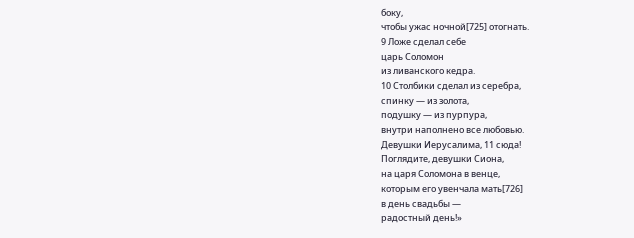боку,
чтобы ужас ночной[725] отогнать.
9 Ложе сделал себе
царь Соломон
из ливанского кедра.
10 Столбики сделал из серебра,
спинку — из золота,
подушку — из пурпура,
внутри наполнено все любовью.
Девушки Иерусалима, 11 сюда!
Поглядите, девушки Сиона,
на царя Соломона в венце,
которым его увенчала мать[726]
в день свадьбы —
радостный день!»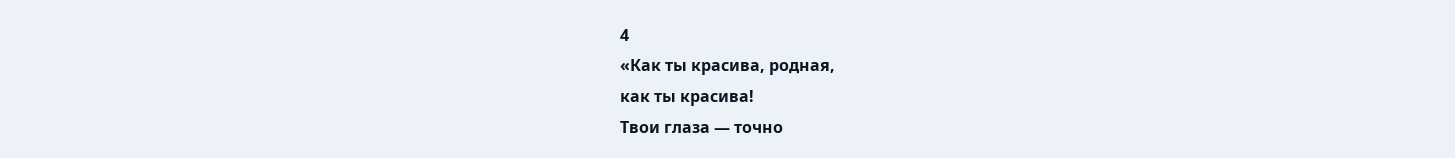4
«Как ты красива, родная,
как ты красива!
Твои глаза — точно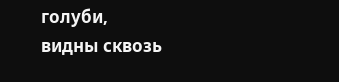голуби,
видны сквозь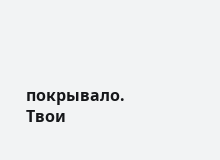покрывало.
Твои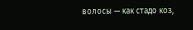волосы — как стадо коз,